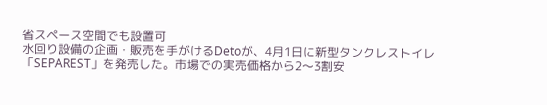省スペース空間でも設置可
水回り設備の企画・販売を手がけるDetoが、4月1日に新型タンクレストイレ「SEPAREST」を発売した。市場での実売価格から2〜3割安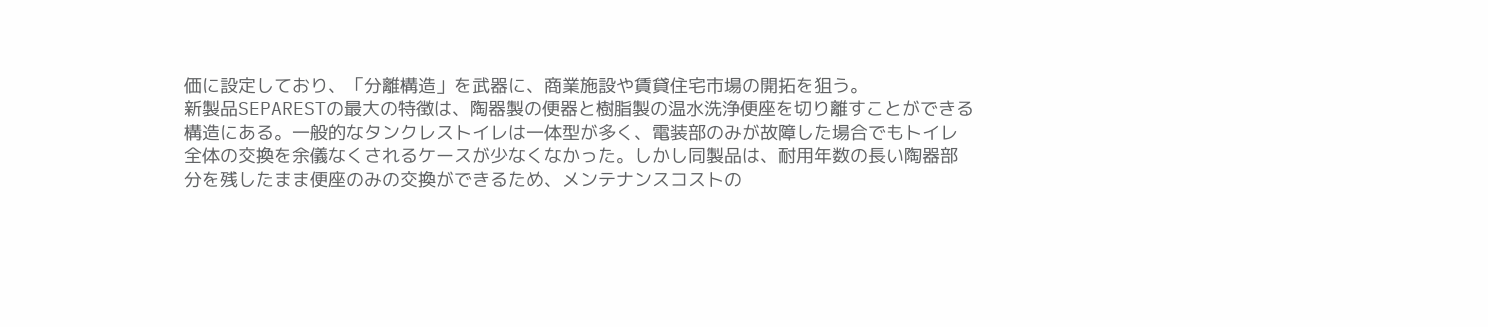価に設定しており、「分離構造」を武器に、商業施設や賃貸住宅市場の開拓を狙う。
新製品SEPARESTの最大の特徴は、陶器製の便器と樹脂製の温水洗浄便座を切り離すことができる構造にある。一般的なタンクレストイレは一体型が多く、電装部のみが故障した場合でもトイレ全体の交換を余儀なくされるケースが少なくなかった。しかし同製品は、耐用年数の長い陶器部分を残したまま便座のみの交換ができるため、メンテナンスコストの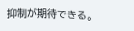抑制が期待できる。